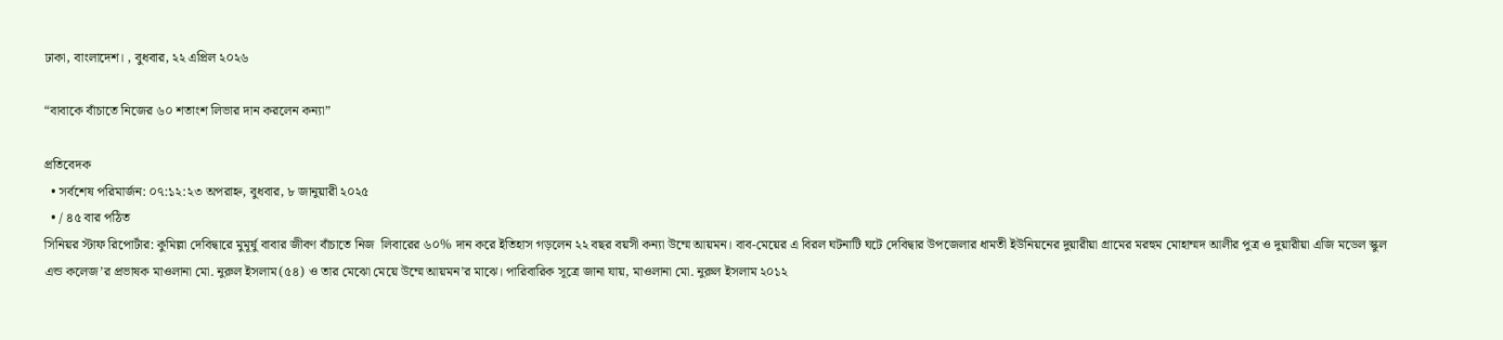ঢাকা, বাংলাদেশ। , বুধবার, ২২ এপ্রিল ২০২৬

“বাবাকে বাঁচাতে নিজের ৬০ শতাংশ লিভার দান করলেন কন্যা”

প্রতিবেদক
  • সর্বশেষ পরিমার্জন: ০৭:১২:২৩ অপরাহ্ন, বুধবার, ৮ জানুয়ারী ২০২৫
  • / ৪৫ বার পঠিত
সিনিয়র স্টাফ রিপোর্টার: কুমিল্লা দেবিদ্বারে মুমূর্ষু বাবার জীবণ বাঁচাতে নিজ  লিবারের ৬০% দান করে ইতিহাস গড়লেন ২২ বছর বয়সী কন্যা উম্মে আয়মন। বাব-মেয়ের এ বিরল ঘটনাটি ঘটে দেবিদ্বার উপজেলার ধামতী ইউনিয়নের দুয়ারীয়া গ্রামের মরহুম মোহাম্মদ আলীর পুত্র ও দুয়ারীয়া এজি মডেল স্কুল এন্ড কলেজ’র প্রভাষক মাওলানা মো. নুরুল ইসলাম(৫৪) ও তার মেঝো মেয়ে উম্মে আয়মন’র মাঝে। পারিবারিক সূত্রে জানা যায়, মাওলানা মো. নুরুল ইসলাম ২০১২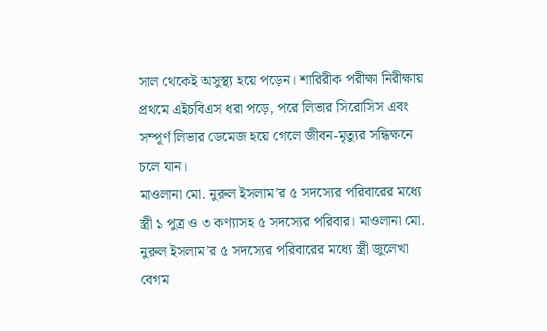সাল থেকেই অসুস্থ্য হয়ে পড়েন। শারিরীক পরীক্ষা নিরীক্ষায় প্রথমে এইচবিএস ধরা পড়ে, পরে লিভার সিরোসিস এবং সম্পূর্ণ লিভার ডেমেজ হয়ে গেলে জীবন-মৃত্যুর সন্ধিক্ষনে চলে যান।
মাওলানা মো. নুরুল ইসলাম’র ৫ সদস্যের পরিবারের মধ্যে স্ত্রী ১ পুত্র ও ৩ কণ্যাসহ ৫ সদস্যের পরিবার। মাওলানা মো. নুরুল ইসলাম’র ৫ সদস্যের পরিবারের মধ্যে স্ত্রী জুলেখা বেগম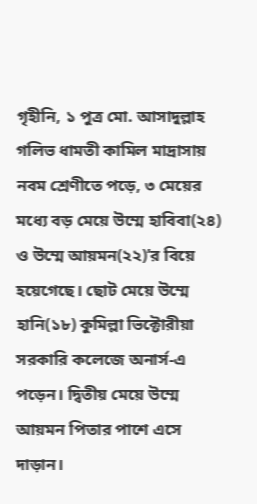গৃহীনি, ১ পুত্র মো. আসাদুল্লাহ গলিভ ধামতী কামিল মাদ্রাসায় নবম শ্রেণীতে পড়ে, ৩ মেয়ের মধ্যে বড় মেয়ে উম্মে হাবিবা(২৪) ও উম্মে আয়মন(২২)’র বিয়ে হয়েগেছে। ছোট মেয়ে উম্মে হানি(১৮) কুমিল্লা ভিক্টোরীয়া সরকারি কলেজে অনার্স-এ পড়েন। দ্বিতীয় মেয়ে উম্মে আয়মন পিতার পাশে এসে দাড়ান।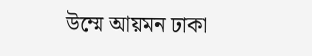উম্মে আয়মন ঢাকা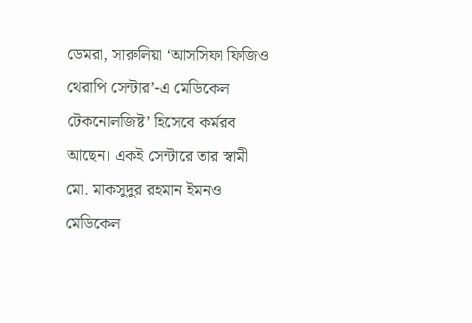ডেমরা, সারুলিয়া ‘আসসিফা ফিজিও থেরাপি সেন্টার’-এ মেডিকেল টেকনোলজিষ্ট’ হিসেবে কর্মরব আছেন। একই সেন্টারে তার স্বামী মো. মাকসুদুর রহমান ইমনও মেডিকেল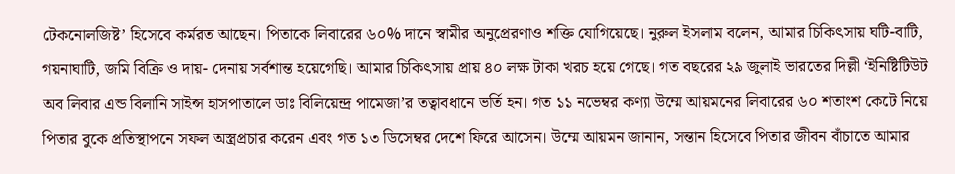টেকনোলজিষ্ট’ হিসেবে কর্মরত আছেন। পিতাকে লিবারের ৬০% দানে স্বামীর অনুপ্রেরণাও শক্তি যোগিয়েছে। নুরুল ইসলাম বলেন, আমার চিকিৎসায় ঘটি-বাটি, গয়নাঘাটি, জমি বিক্রি ও দায়- দেনায় সর্বশান্ত হয়েগেছি। আমার চিকিৎসায় প্রায় ৪০ লক্ষ টাকা খরচ হয়ে গেছে। গত বছরের ২৯ জুলাই ভারতের দিল্লী ‘ইনিষ্টিটিউট অব লিবার এন্ড বিলানি সাইন্স হাসপাতালে ডাঃ বিলিয়েন্দ্র পামেজা’র তত্বাবধানে ভর্তি হন। গত ১১ নভেম্বর কণ্যা উম্মে আয়মনের লিবারের ৬০ শতাংশ কেটে নিয়ে পিতার বুকে প্রতিস্থাপনে সফল অস্ত্রপ্রচার করেন এবং গত ১৩ ডিসেম্বর দেশে ফিরে আসেন। উম্মে আয়মন জানান, সন্তান হিসেবে পিতার জীবন বাঁচাতে আমার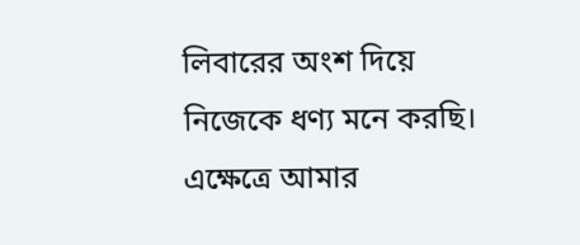লিবারের অংশ দিয়ে নিজেকে ধণ্য মনে করছি। এক্ষেত্রে আমার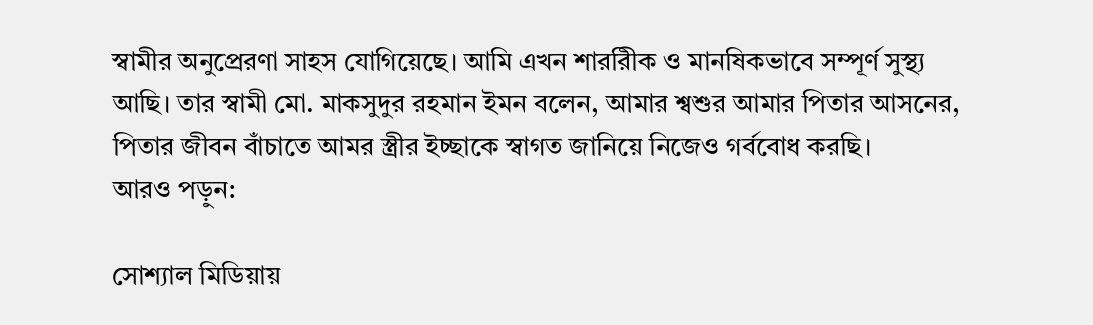স্বামীর অনুপ্রেরণা সাহস যোগিয়েছে। আমি এখন শাররিীক ও মানষিকভাবে সম্পূর্ণ সুস্থ্য আছি। তার স্বামী মো. মাকসুদুর রহমান ইমন বলেন, আমার শ্বশুর আমার পিতার আসনের, পিতার জীবন বাঁচাতে আমর স্ত্রীর ইচ্ছাকে স্বাগত জানিয়ে নিজেও গর্ববোধ করছি।
আরও পড়ুন:

সোশ্যাল মিডিয়ায়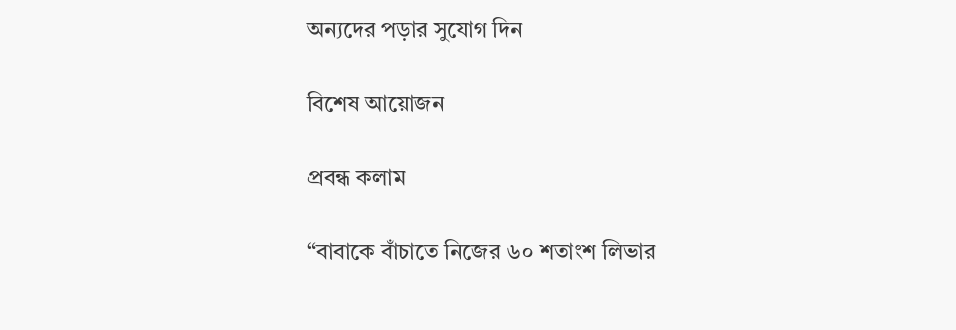অন্যদের পড়ার সুযোগ দিন

বিশেষ আয়োজন

প্রবন্ধ কলাম

“বাবাকে বাঁচাতে নিজের ৬০ শতাংশ লিভার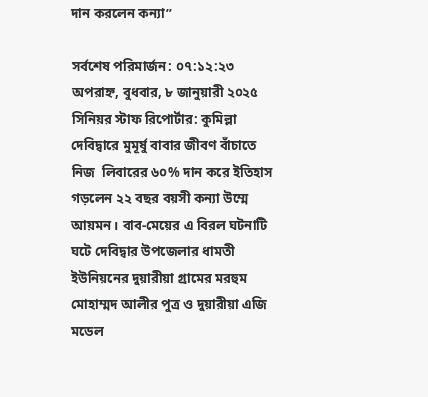দান করলেন কন্যা”

সর্বশেষ পরিমার্জন: ০৭:১২:২৩ অপরাহ্ন, বুধবার, ৮ জানুয়ারী ২০২৫
সিনিয়র স্টাফ রিপোর্টার: কুমিল্লা দেবিদ্বারে মুমূর্ষু বাবার জীবণ বাঁচাতে নিজ  লিবারের ৬০% দান করে ইতিহাস গড়লেন ২২ বছর বয়সী কন্যা উম্মে আয়মন। বাব-মেয়ের এ বিরল ঘটনাটি ঘটে দেবিদ্বার উপজেলার ধামতী ইউনিয়নের দুয়ারীয়া গ্রামের মরহুম মোহাম্মদ আলীর পুত্র ও দুয়ারীয়া এজি মডেল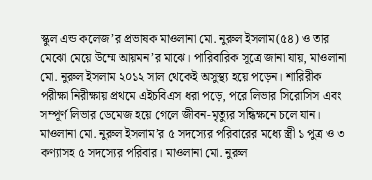স্কুল এন্ড কলেজ’র প্রভাষক মাওলানা মো. নুরুল ইসলাম(৫৪) ও তার মেঝো মেয়ে উম্মে আয়মন’র মাঝে। পারিবারিক সূত্রে জানা যায়, মাওলানা মো. নুরুল ইসলাম ২০১২ সাল থেকেই অসুস্থ্য হয়ে পড়েন। শারিরীক পরীক্ষা নিরীক্ষায় প্রথমে এইচবিএস ধরা পড়ে, পরে লিভার সিরোসিস এবং সম্পূর্ণ লিভার ডেমেজ হয়ে গেলে জীবন-মৃত্যুর সন্ধিক্ষনে চলে যান।
মাওলানা মো. নুরুল ইসলাম’র ৫ সদস্যের পরিবারের মধ্যে স্ত্রী ১ পুত্র ও ৩ কণ্যাসহ ৫ সদস্যের পরিবার। মাওলানা মো. নুরুল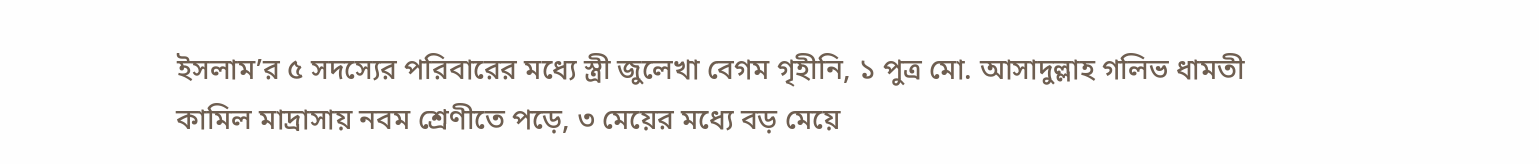ইসলাম’র ৫ সদস্যের পরিবারের মধ্যে স্ত্রী জুলেখা বেগম গৃহীনি, ১ পুত্র মো. আসাদুল্লাহ গলিভ ধামতী কামিল মাদ্রাসায় নবম শ্রেণীতে পড়ে, ৩ মেয়ের মধ্যে বড় মেয়ে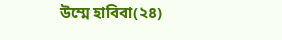উম্মে হাবিবা(২৪)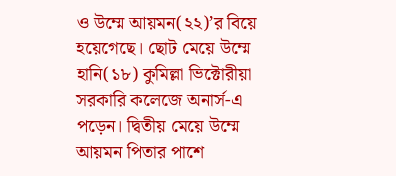ও উম্মে আয়মন(২২)’র বিয়ে হয়েগেছে। ছোট মেয়ে উম্মে হানি(১৮) কুমিল্লা ভিক্টোরীয়া সরকারি কলেজে অনার্স-এ পড়েন। দ্বিতীয় মেয়ে উম্মে আয়মন পিতার পাশে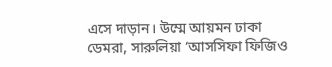এসে দাড়ান। উম্মে আয়মন ঢাকা ডেমরা, সারুলিয়া ‘আসসিফা ফিজিও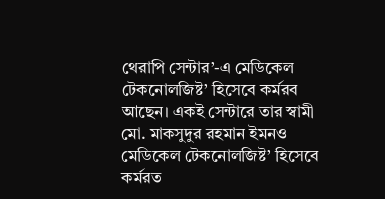থেরাপি সেন্টার’-এ মেডিকেল টেকনোলজিষ্ট’ হিসেবে কর্মরব আছেন। একই সেন্টারে তার স্বামী মো. মাকসুদুর রহমান ইমনও মেডিকেল টেকনোলজিষ্ট’ হিসেবে কর্মরত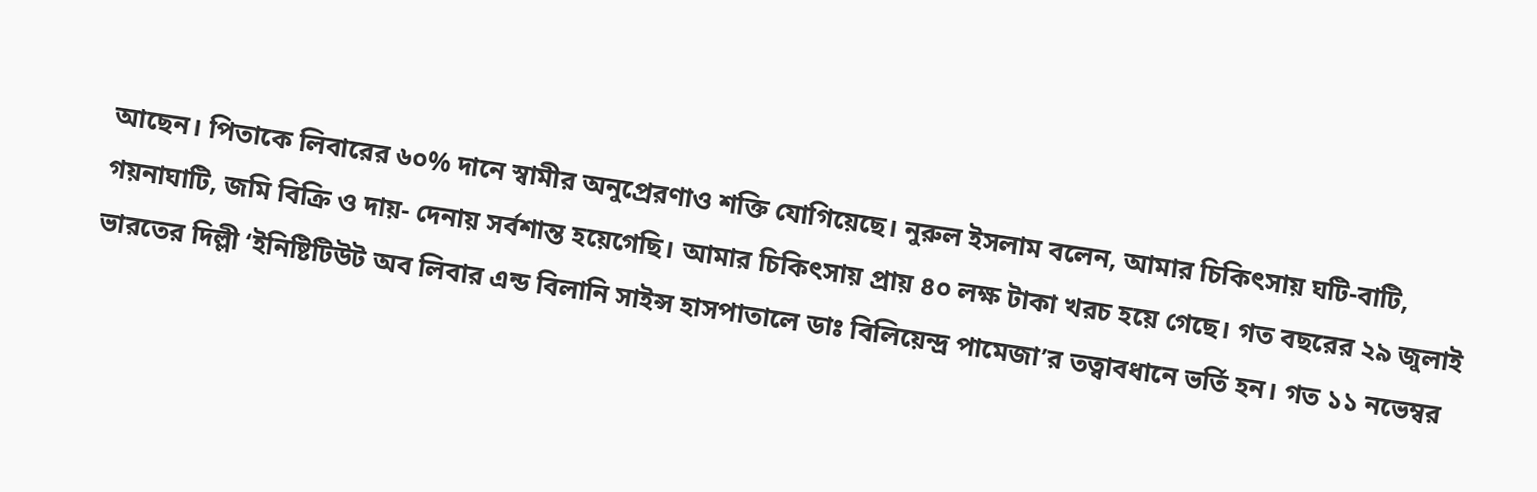আছেন। পিতাকে লিবারের ৬০% দানে স্বামীর অনুপ্রেরণাও শক্তি যোগিয়েছে। নুরুল ইসলাম বলেন, আমার চিকিৎসায় ঘটি-বাটি, গয়নাঘাটি, জমি বিক্রি ও দায়- দেনায় সর্বশান্ত হয়েগেছি। আমার চিকিৎসায় প্রায় ৪০ লক্ষ টাকা খরচ হয়ে গেছে। গত বছরের ২৯ জুলাই ভারতের দিল্লী ‘ইনিষ্টিটিউট অব লিবার এন্ড বিলানি সাইন্স হাসপাতালে ডাঃ বিলিয়েন্দ্র পামেজা’র তত্বাবধানে ভর্তি হন। গত ১১ নভেম্বর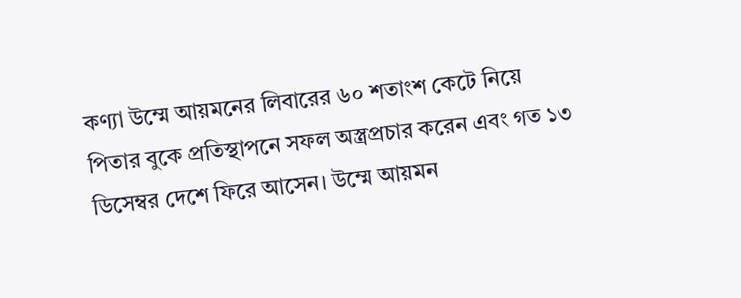কণ্যা উম্মে আয়মনের লিবারের ৬০ শতাংশ কেটে নিয়ে পিতার বুকে প্রতিস্থাপনে সফল অস্ত্রপ্রচার করেন এবং গত ১৩ ডিসেম্বর দেশে ফিরে আসেন। উম্মে আয়মন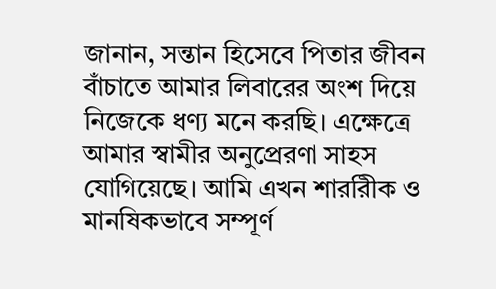জানান, সন্তান হিসেবে পিতার জীবন বাঁচাতে আমার লিবারের অংশ দিয়ে নিজেকে ধণ্য মনে করছি। এক্ষেত্রে আমার স্বামীর অনুপ্রেরণা সাহস যোগিয়েছে। আমি এখন শাররিীক ও মানষিকভাবে সম্পূর্ণ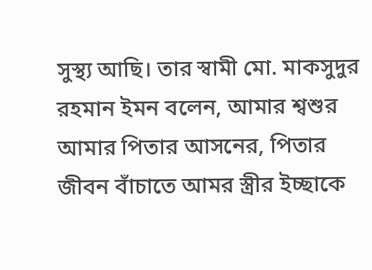সুস্থ্য আছি। তার স্বামী মো. মাকসুদুর রহমান ইমন বলেন, আমার শ্বশুর আমার পিতার আসনের, পিতার জীবন বাঁচাতে আমর স্ত্রীর ইচ্ছাকে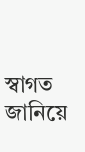স্বাগত জানিয়ে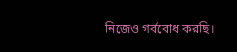নিজেও গর্ববোধ করছি।